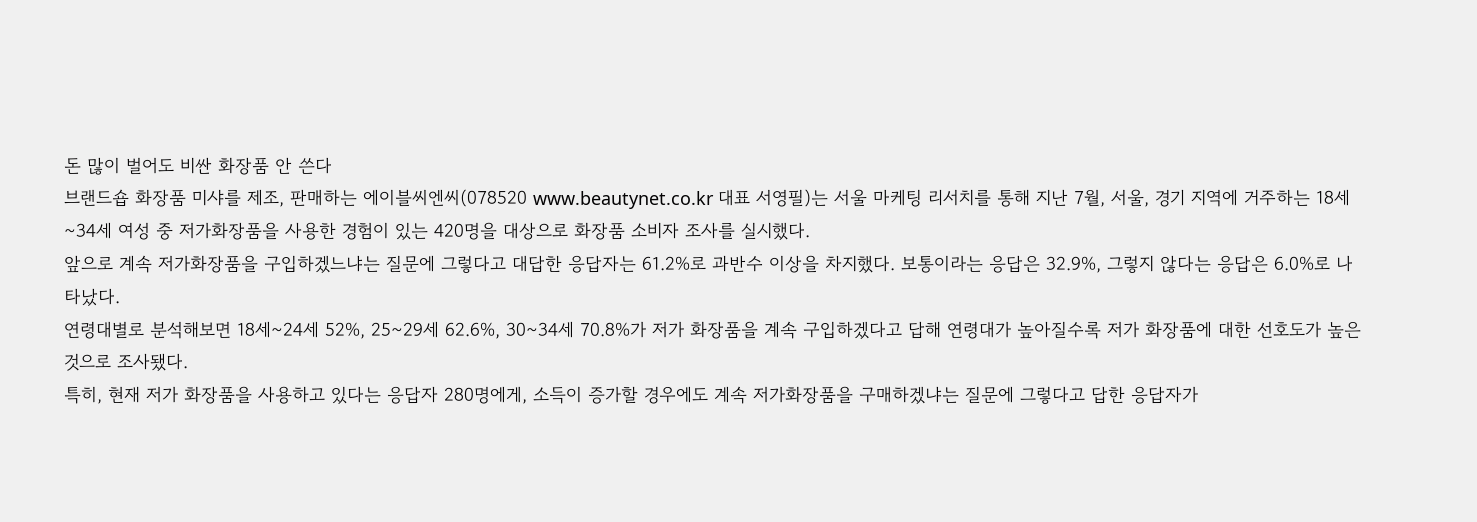돈 많이 벌어도 비싼 화장품 안 쓴다
브랜드숍 화장품 미샤를 제조, 판매하는 에이블씨엔씨(078520 www.beautynet.co.kr 대표 서영필)는 서울 마케팅 리서치를 통해 지난 7월, 서울, 경기 지역에 거주하는 18세~34세 여성 중 저가화장품을 사용한 경험이 있는 420명을 대상으로 화장품 소비자 조사를 실시했다.
앞으로 계속 저가화장품을 구입하겠느냐는 질문에 그렇다고 대답한 응답자는 61.2%로 과반수 이상을 차지했다. 보통이라는 응답은 32.9%, 그렇지 않다는 응답은 6.0%로 나타났다.
연령대별로 분석해보면 18세~24세 52%, 25~29세 62.6%, 30~34세 70.8%가 저가 화장품을 계속 구입하겠다고 답해 연령대가 높아질수록 저가 화장품에 대한 선호도가 높은 것으로 조사됐다.
특히, 현재 저가 화장품을 사용하고 있다는 응답자 280명에게, 소득이 증가할 경우에도 계속 저가화장품을 구매하겠냐는 질문에 그렇다고 답한 응답자가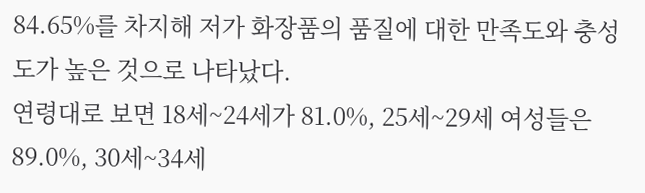84.65%를 차지해 저가 화장품의 품질에 대한 만족도와 충성도가 높은 것으로 나타났다.
연령대로 보면 18세~24세가 81.0%, 25세~29세 여성들은 89.0%, 30세~34세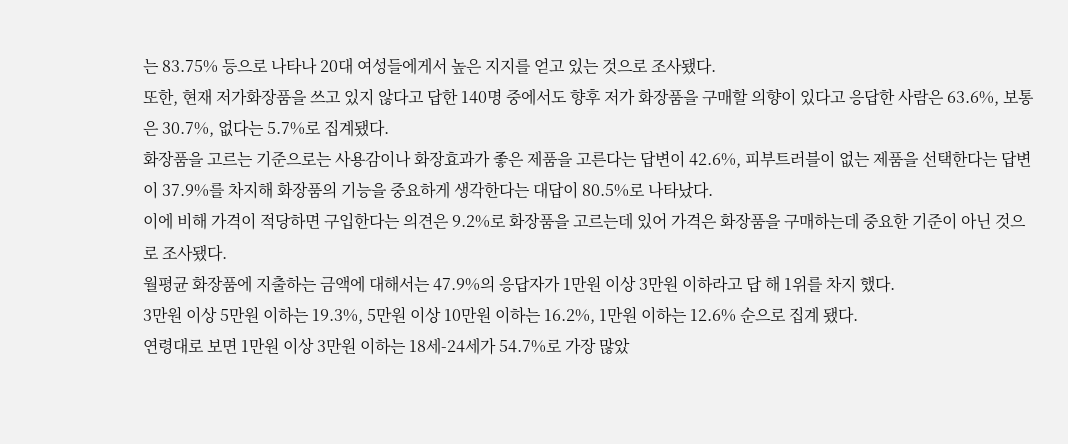는 83.75% 등으로 나타나 20대 여성들에게서 높은 지지를 얻고 있는 것으로 조사됐다.
또한, 현재 저가화장품을 쓰고 있지 않다고 답한 140명 중에서도 향후 저가 화장품을 구매할 의향이 있다고 응답한 사람은 63.6%, 보통은 30.7%, 없다는 5.7%로 집계됐다.
화장품을 고르는 기준으로는 사용감이나 화장효과가 좋은 제품을 고른다는 답변이 42.6%, 피부트러블이 없는 제품을 선택한다는 답변이 37.9%를 차지해 화장품의 기능을 중요하게 생각한다는 대답이 80.5%로 나타났다.
이에 비해 가격이 적당하면 구입한다는 의견은 9.2%로 화장품을 고르는데 있어 가격은 화장품을 구매하는데 중요한 기준이 아닌 것으로 조사됐다.
월평균 화장품에 지출하는 금액에 대해서는 47.9%의 응답자가 1만원 이상 3만원 이하라고 답 해 1위를 차지 했다.
3만원 이상 5만원 이하는 19.3%, 5만원 이상 10만원 이하는 16.2%, 1만원 이하는 12.6% 순으로 집계 됐다.
연령대로 보면 1만원 이상 3만원 이하는 18세-24세가 54.7%로 가장 많았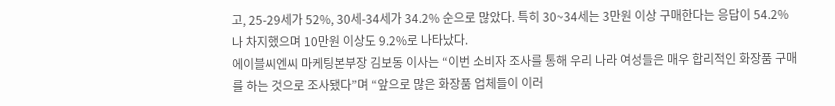고, 25-29세가 52%, 30세-34세가 34.2% 순으로 많았다. 특히 30~34세는 3만원 이상 구매한다는 응답이 54.2%나 차지했으며 10만원 이상도 9.2%로 나타났다.
에이블씨엔씨 마케팅본부장 김보동 이사는 “이번 소비자 조사를 통해 우리 나라 여성들은 매우 합리적인 화장품 구매를 하는 것으로 조사됐다”며 “앞으로 많은 화장품 업체들이 이러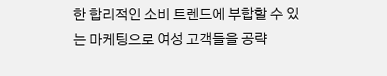한 합리적인 소비 트렌드에 부합할 수 있는 마케팅으로 여성 고객들을 공략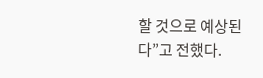할 것으로 예상된다”고 전했다.